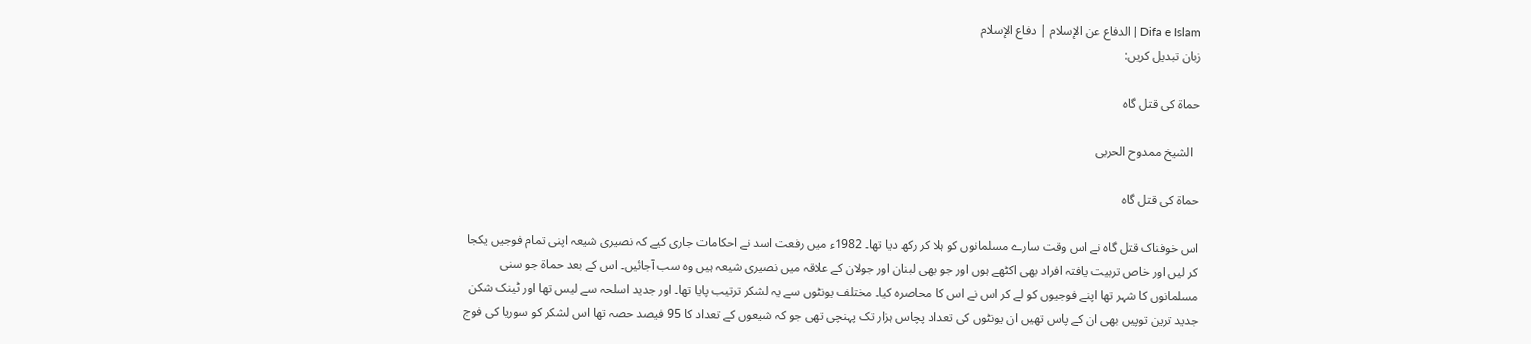Difa e Islam | الدفاع عن الإسلام | دفاع الإسلام
زبان تبدیل کریں:

حماۃ کی قتل گاہ

  الشیخ ممدوح الحربی

حماۃ کی قتل گاہ

اس خوفناک قتل گاہ نے اس وقت سارے مسلمانوں کو ہلا کر رکھ دیا تھا۔ 1982ء میں رفعت اسد نے احکامات جاری کیے کہ نصیری شیعہ اپنی تمام فوجیں یکجا کر لیں اور خاص تربیت یافتہ افراد بھی اکٹھے ہوں اور جو بھی لبنان اور جولان کے علاقہ میں نصیری شیعہ ہیں وہ سب آجائیں۔ اس کے بعد حماة جو سنی مسلمانوں کا شہر تھا اپنے فوجیوں کو لے کر اس نے اس کا محاصرہ کیا۔ مختلف یونٹوں سے یہ لشکر ترتیب پایا تھا۔ اور جدید اسلحہ سے لیس تھا اور ٹینک شکن جدید ترین توپیں بھی ان کے پاس تھیں ان یونٹوں کی تعداد پچاس ہزار تک پہنچی تھی جو کہ شیعوں کے تعداد کا 95 فیصد حصہ تھا اس لشکر کو سوریا کی فوج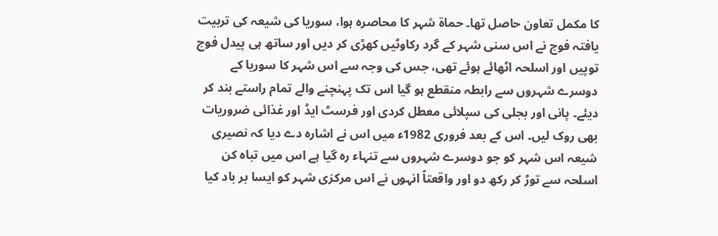کا مکمل تعاون حاصل تھا۔ حماة شہر کا محاصرہ ہوا، سوریا کی شیعہ کی تربیت یافتہ فوج نے اس سنی شہر کے گرد رکاوٹیں کھڑی کر دیں اور ساتھ ہی پیدل فوج توپیں اور اسلحہ اٹھائے ہوئے تھی، جس کی وجہ سے اس شہر کا سوریا کے دوسرے شہروں سے رابطہ منقطع ہو گیا اس تک پہنچنے والے تمام راستے بند کر دیئے۔ پانی اور بجلی کی سپلائی معطل کردی اور فرسٹ ایڈ اور غذائی ضروریات بھی روک لیں۔ اس کے بعد فروری 1982ء میں اس نے اشارہ دے دیا کہ نصیری شیعہ اس شہر کو جو دوسرے شہروں سے تنہاء رہ گیا ہے اس میں تباہ کن اسلحہ سے توڑ کر رکھ دو اور واقعتاً انہوں نے اس مرکزی شہر کو ایسا بر باد کیا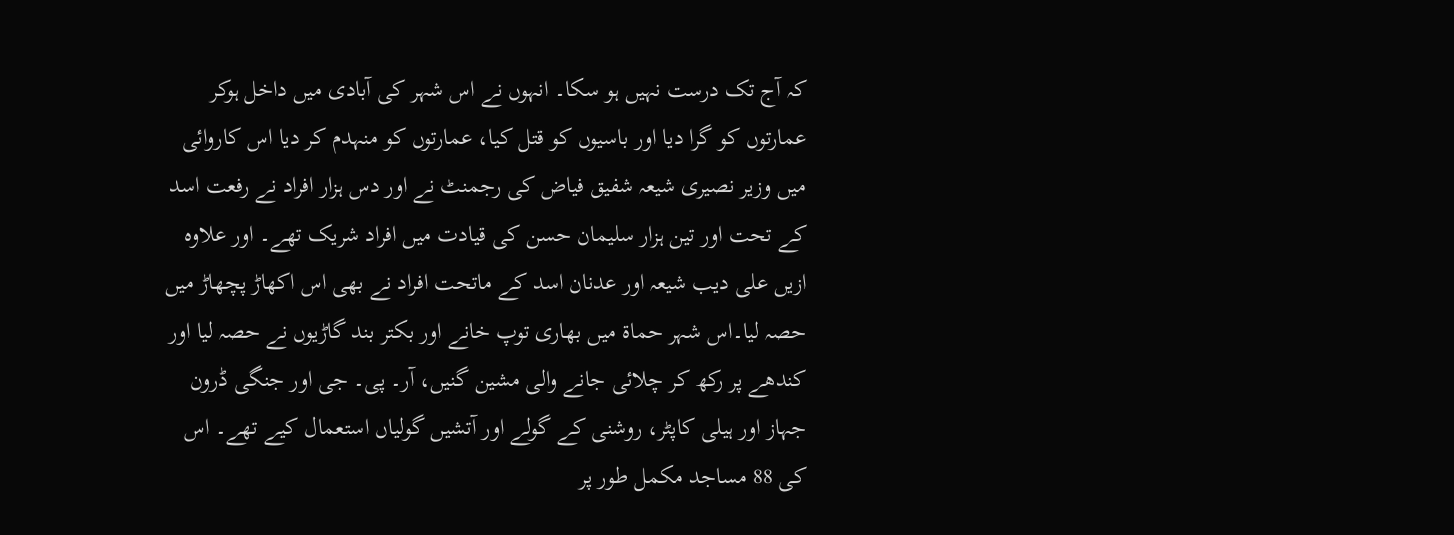کہ آج تک درست نہیں ہو سکا۔ انہوں نے اس شہر کی آبادی میں داخل ہوکر عمارتوں کو گرا دیا اور باسیوں کو قتل کیا، عمارتوں کو منہدم کر دیا اس کاروائی میں وزیر نصیری شیعہ شفیق فیاض کی رجمنٹ نے اور دس ہزار افراد نے رفعت اسد کے تحت اور تین ہزار سلیمان حسن کی قیادت میں افراد شریک تھے۔ اور علاوہ ازیں علی دیب شیعہ اور عدنان اسد کے ماتحت افراد نے بھی اس اکھاڑ پچھاڑ میں حصہ لیا۔اس شہر حماۃ میں بھاری توپ خانے اور بکتر بند گاڑیوں نے حصہ لیا اور کندھے پر رکھ کر چلائی جانے والی مشین گنیں، آر۔ پی۔ جی اور جنگی ڈرون جہاز اور ہیلی کاپٹر، روشنی کے گولے اور آتشیں گولیاں استعمال کیے تھے۔ اس کی 88 مساجد مکمل طور پر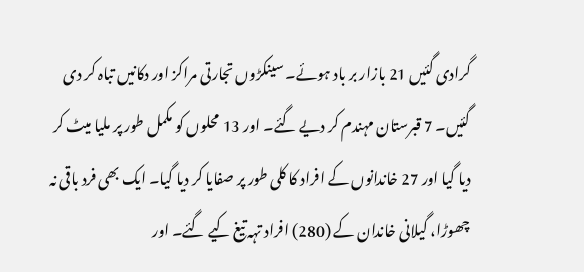گرادی گئیں 21 بازار بر باد ہوئے۔ سینکڑوں تجارتی مراکز اور دکانیں تباہ کر دی گئیں۔ 7 قبرستان مہندم کر دیے گئے۔ اور 13 محلوں کو مکمل طور پر ملیا میٹ کر دیا گیا اور 27 خاندانوں کے افراد کا کلی طور پر صفایا کر دیا گیا۔ ایک بھی فرد باقی نہ چھوڑا، گیلانی خاندان کے (280) افراد تہہ تیغ کیے گئے۔ اور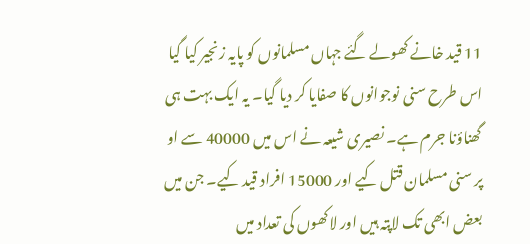11 قید خانے کھولے گئے جہاں مسلمانوں کو پایہ زنجیر کیا گیا اس طرح سنی نوجوانوں کا صفایا کر دیا گیا۔ یہ ایک بہت ہی گھناؤنا جرم ہے۔ نصیری شیعہ نے اس میں 40000 سے او پر سنی مسلمان قتل کیے اور 15000 افراد قید کیے۔ جن میں بعض ابھی تک لاپتہ ہیں اور لاکھوں کی تعداد میں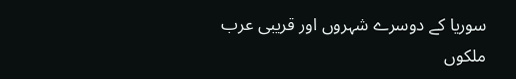سوریا کے دوسرے شہروں اور قریبی عرب ملکوں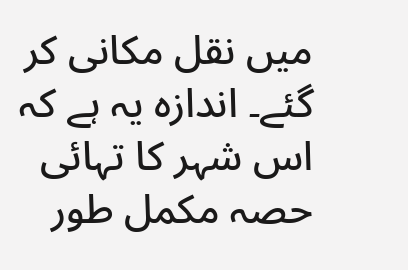میں نقل مکانی کر گئے۔ اندازہ یہ ہے کہ اس شہر کا تہائی حصہ مکمل طور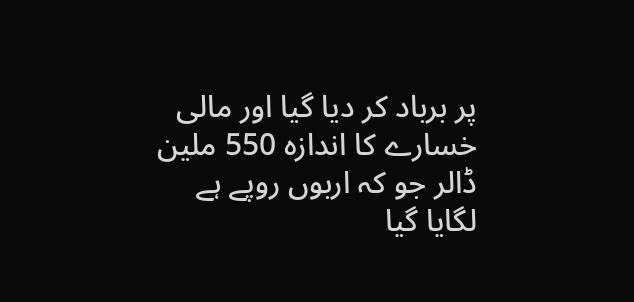پر برباد کر دیا گیا اور مالی خسارے کا اندازہ 550 ملین ڈالر جو کہ اربوں روپے ہے لگایا گیا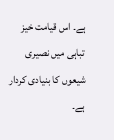ہے۔ اس قیامت خیز تباہی میں نصیری شیعوں کا بنیادی کردار ہے۔